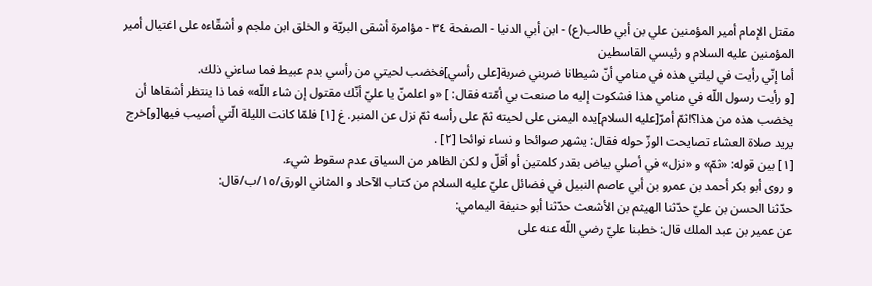مقتل الإمام أمير المؤمنين علي بن أبي طالب(ع) - ابن أبي الدنيا - الصفحة ٣٤ - مؤامرة أشقى البريّة و الخلق ابن ملجم و أشقّاءه على اغتيال أمير المؤمنين عليه السلام و رئيسي القاسطين
أما إنّي رأيت في ليلتي هذه في منامي أنّ شيطانا ضربني ضربة[على رأسي]فخضب لحيتي من رأسي بدم عبيط فما ساءني ذلك.
[و رأيت رسول اللّه في منامي هذا فشكوت إليه ما صنعت بي أمّته فقال: ] «و اعلمنّ يا عليّ أنّك مقتول إن شاء اللّه» فما ذا ينتظر أشقاها أن يخضب هذه من هذا؟!ثمّ أمرّ[عليه السلام]يده اليمنى على لحيته ثمّ على رأسه ثمّ نزل عن المنبر. غ [١] فلمّا كانت الليلة الّتي أصيب فيها[و]خرج يريد صلاة العشاء تصايحت الوزّ حوله فقال: يشهر صوائحا و نساء نوائحا [٢] .
[١] بين قوله: «ثمّ» و «نزل» في أصلي بياض بقدر كلمتين أو أقلّ و لكن الظاهر من السياق عدم سقوط شيء.
و روى أبو بكر أحمد بن عمرو بن أبي عاصم النبيل في فضائل عليّ عليه السلام من كتاب الآحاد و المثاني الورق/١٥/ب/قال:
حدّثنا الحسن بن عليّ حدّثنا الهيثم بن الأشعث حدّثنا أبو حنيفة اليمامي:
عن عمير بن عبد الملك قال: خطبنا عليّ رضي اللّه عنه على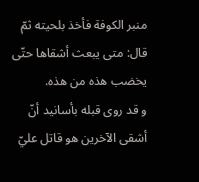منبر الكوفة فأخذ بلحيته ثمّ قال: متى يبعث أشقاها حتّى يخضب هذه من هذه.
و قد روى قبله بأسانيد أنّ أشقى الآخرين هو قاتل عليّ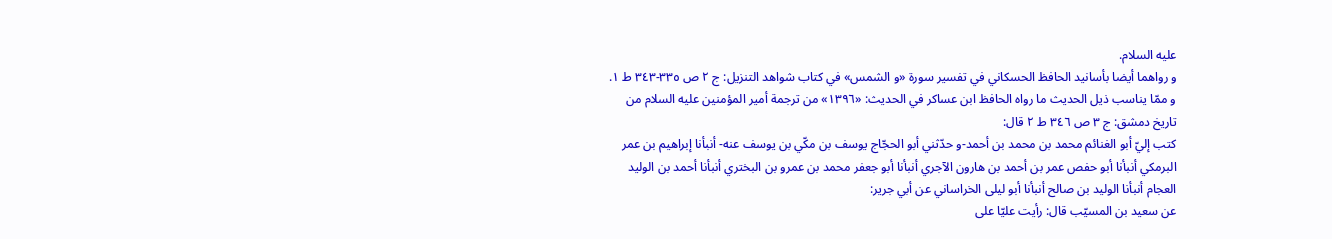عليه السلام.
و رواهما أيضا بأسانيد الحافظ الحسكاني في تفسير سورة «و الشمس» في كتاب شواهد التنزيل: ج ٢ ص ٣٣٥-٣٤٣ ط ١.
و ممّا يناسب ذيل الحديث ما رواه الحافظ ابن عساكر في الحديث: «١٣٩٦» من ترجمة أمير المؤمنين عليه السلام من تاريخ دمشق: ج ٣ ص ٣٤٦ ط ٢ قال:
كتب إليّ أبو الغنائم محمد بن محمد بن أحمد-و حدّثني أبو الحجّاج يوسف بن مكّي بن يوسف عنه- أنبأنا إبراهيم بن عمر البرمكي أنبأنا أبو حفص عمر بن أحمد بن هارون الآجري أنبأنا أبو جعفر محمد بن عمرو بن البختري أنبأنا أحمد بن الوليد العجام أنبأنا الوليد بن صالح أنبأنا أبو ليلى الخراساني عن أبي جرير:
عن سعيد بن المسيّب قال: رأيت عليّا على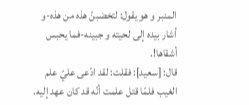المنبر و هو يقول: لتخضبنّ هذه من هذه-و أشار بيده إلى لحيته و جبينه-فما يحبس أشقاها!.
قال: [سعيد]: فقلت: لقد ادّعى عليّ علم الغيب فلمّا قتل علمت أنّه قد كان عهد إليه.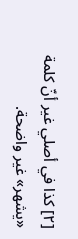[٢] كذا في أصلي غير أنّ كلمة «يشهر» غير واضحة.